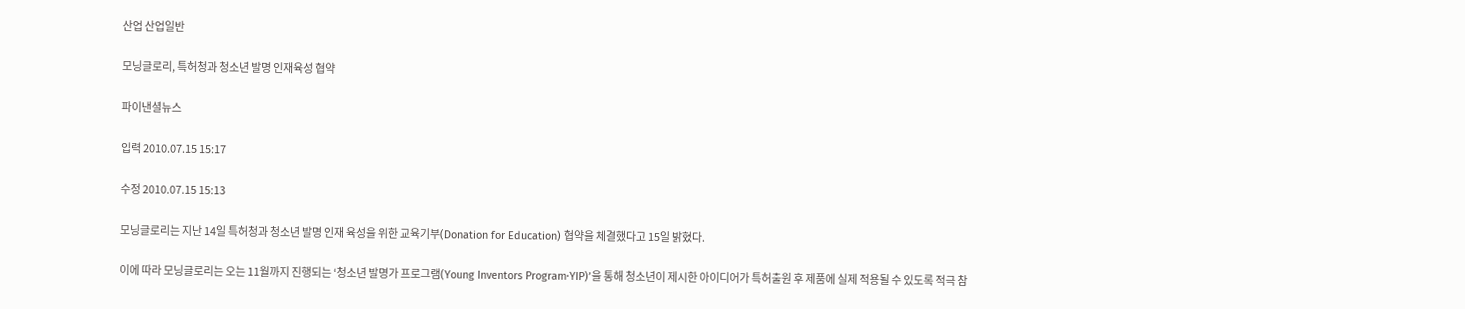산업 산업일반

모닝글로리, 특허청과 청소년 발명 인재육성 협약

파이낸셜뉴스

입력 2010.07.15 15:17

수정 2010.07.15 15:13

모닝글로리는 지난 14일 특허청과 청소년 발명 인재 육성을 위한 교육기부(Donation for Education) 협약을 체결했다고 15일 밝혔다.

이에 따라 모닝글로리는 오는 11월까지 진행되는 ‘청소년 발명가 프로그램(Young Inventors Program·YIP)’을 통해 청소년이 제시한 아이디어가 특허출원 후 제품에 실제 적용될 수 있도록 적극 참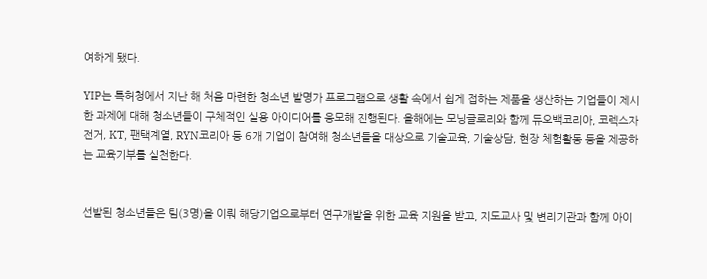여하게 됐다.

YIP는 특허청에서 지난 해 처음 마련한 청소년 발명가 프로그램으로 생활 속에서 쉽게 접하는 제품을 생산하는 기업들이 제시한 과제에 대해 청소년들이 구체적인 실용 아이디어를 응모해 진행된다. 올해에는 모닝글로리와 함께 듀오백코리아, 코렉스자전거, KT, 팬택계열, RYN코리아 등 6개 기업이 참여해 청소년들을 대상으로 기술교육, 기술상담, 현장 체험활동 등을 제공하는 교육기부를 실천한다.


선발된 청소년들은 팀(3명)을 이뤄 해당기업으로부터 연구개발을 위한 교육 지원을 받고, 지도교사 및 변리기관과 함께 아이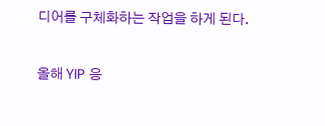디어를 구체화하는 작업을 하게 된다.

올해 YIP 응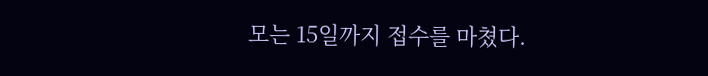모는 15일까지 접수를 마쳤다.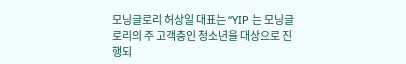모닝글로리 허상일 대표는 “YIP 는 모닝글로리의 주 고객층인 청소년을 대상으로 진행되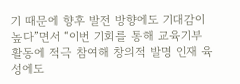기 때문에 향후 발전 방향에도 기대감이 높다”면서 “이번 기회를 통해 교육기부 활동에 적극 참여해 창의적 발명 인재 육성에도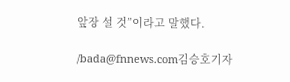앞장 설 것”이라고 말했다.

/bada@fnnews.com김승호기자